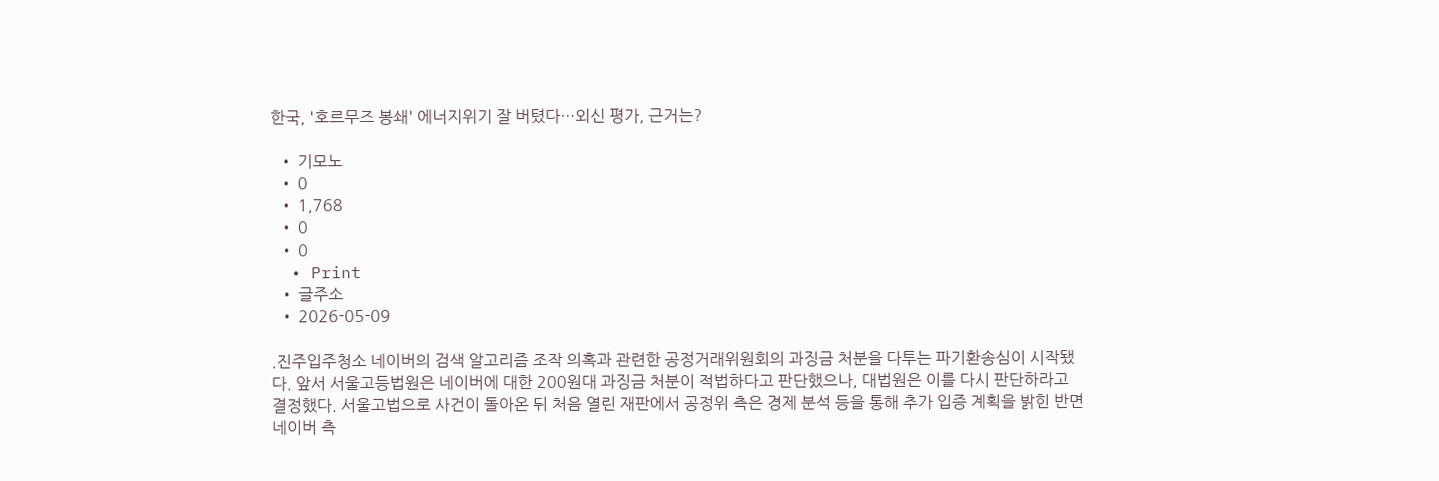한국, '호르무즈 봉쇄' 에너지위기 잘 버텼다…외신 평가, 근거는?

  • 기모노
  • 0
  • 1,768
  • 0
  • 0
  • Print
  • 글주소
  • 2026-05-09

.진주입주청소 네이버의 검색 알고리즘 조작 의혹과 관련한 공정거래위원회의 과징금 처분을 다투는 파기환송심이 시작됐다. 앞서 서울고등법원은 네이버에 대한 200원대 과징금 처분이 적법하다고 판단했으나, 대법원은 이를 다시 판단하라고 결정했다. 서울고법으로 사건이 돌아온 뒤 처음 열린 재판에서 공정위 측은 경제 분석 등을 통해 추가 입증 계획을 밝힌 반면 네이버 측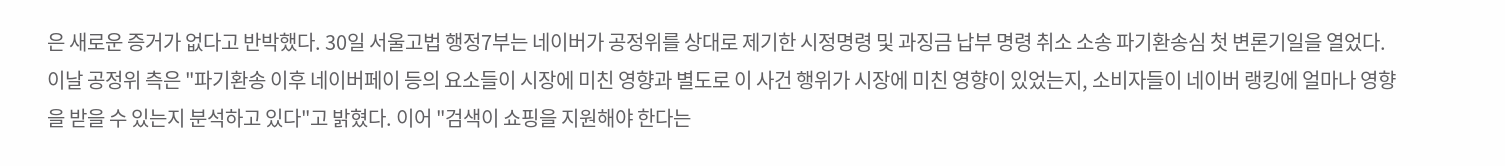은 새로운 증거가 없다고 반박했다. 30일 서울고법 행정7부는 네이버가 공정위를 상대로 제기한 시정명령 및 과징금 납부 명령 취소 소송 파기환송심 첫 변론기일을 열었다. 이날 공정위 측은 "파기환송 이후 네이버페이 등의 요소들이 시장에 미친 영향과 별도로 이 사건 행위가 시장에 미친 영향이 있었는지, 소비자들이 네이버 랭킹에 얼마나 영향을 받을 수 있는지 분석하고 있다"고 밝혔다. 이어 "검색이 쇼핑을 지원해야 한다는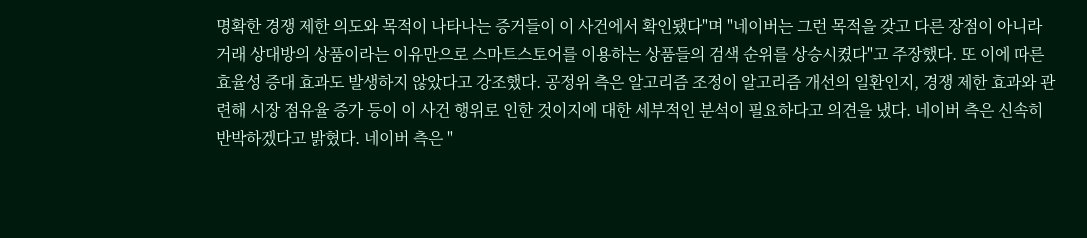명확한 경쟁 제한 의도와 목적이 나타나는 증거들이 이 사건에서 확인됐다"며 "네이버는 그런 목적을 갖고 다른 장점이 아니라 거래 상대방의 상품이라는 이유만으로 스마트스토어를 이용하는 상품들의 검색 순위를 상승시켰다"고 주장했다. 또 이에 따른 효율성 증대 효과도 발생하지 않았다고 강조했다. 공정위 측은 알고리즘 조정이 알고리즘 개선의 일환인지, 경쟁 제한 효과와 관련해 시장 점유율 증가 등이 이 사건 행위로 인한 것이지에 대한 세부적인 분석이 필요하다고 의견을 냈다. 네이버 측은 신속히 반박하겠다고 밝혔다. 네이버 측은 "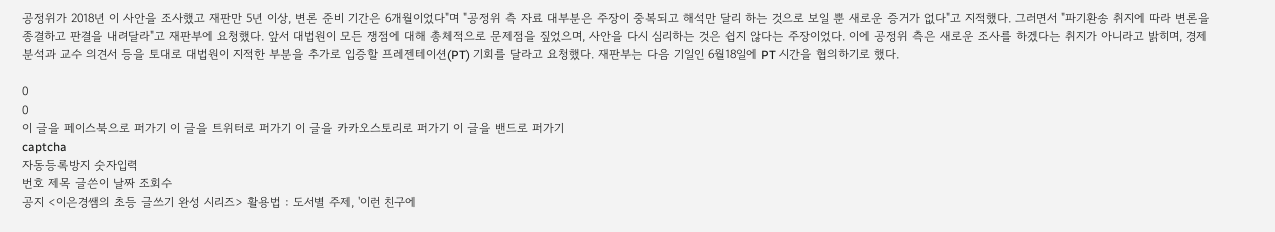공정위가 2018년 이 사안을 조사했고 재판만 5년 이상, 변론 준비 기간은 6개월이었다"며 "공정위 측 자료 대부분은 주장이 중복되고 해석만 달리 하는 것으로 보일 뿐 새로운 증거가 없다"고 지적했다. 그러면서 "파기환송 취지에 따라 변론을 종결하고 판결을 내려달라"고 재판부에 요청했다. 앞서 대법원이 모든 쟁점에 대해 총체적으로 문제점을 짚었으며, 사안을 다시 심리하는 것은 쉽지 않다는 주장이었다. 이에 공정위 측은 새로운 조사를 하겠다는 취지가 아니라고 밝히며, 경제 분석과 교수 의견서 등을 토대로 대법원이 지적한 부분을 추가로 입증할 프레젠테이션(PT) 기회를 달라고 요청했다. 재판부는 다음 기일인 6월18일에 PT 시간을 협의하기로 했다.

0
0
이 글을 페이스북으로 퍼가기 이 글을 트위터로 퍼가기 이 글을 카카오스토리로 퍼가기 이 글을 밴드로 퍼가기
captcha
자동등록방지 숫자입력
번호 제목 글쓴이 날짜 조회수
공지 <이은경쌤의 초등 글쓰기 완성 시리즈> 활용법 : 도서별 주제, '이런 친구에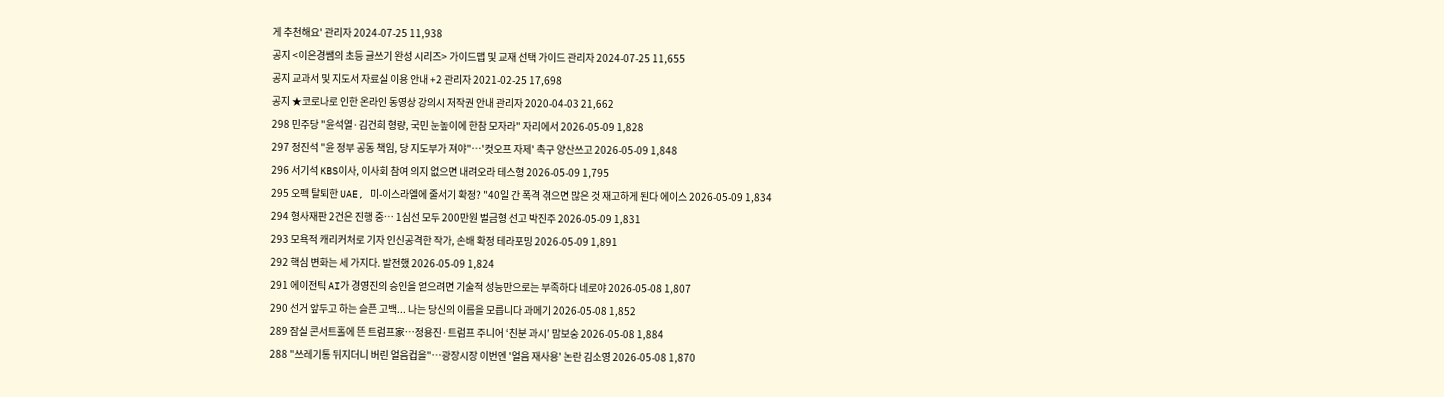게 추천해요' 관리자 2024-07-25 11,938
공지 <이은경쌤의 초등 글쓰기 완성 시리즈> 가이드맵 및 교재 선택 가이드 관리자 2024-07-25 11,655
공지 교과서 및 지도서 자료실 이용 안내 +2 관리자 2021-02-25 17,698
공지 ★코로나로 인한 온라인 동영상 강의시 저작권 안내 관리자 2020-04-03 21,662
298 민주당 "윤석열·김건희 형량, 국민 눈높이에 한참 모자라" 자리에서 2026-05-09 1,828
297 정진석 "윤 정부 공동 책임, 당 지도부가 져야"…'컷오프 자제' 촉구 양산쓰고 2026-05-09 1,848
296 서기석 KBS이사, 이사회 참여 의지 없으면 내려오라 테스형 2026-05-09 1,795
295 오펙 탈퇴한 UAE, 미-이스라엘에 줄서기 확정? "40일 간 폭격 겪으면 많은 것 재고하게 된다 에이스 2026-05-09 1,834
294 형사재판 2건은 진행 중… 1심선 모두 200만원 벌금형 선고 박진주 2026-05-09 1,831
293 모욕적 캐리커처로 기자 인신공격한 작가, 손배 확정 테라포밍 2026-05-09 1,891
292 핵심 변화는 세 가지다. 발전했 2026-05-09 1,824
291 에이전틱 AI가 경영진의 승인을 얻으려면 기술적 성능만으로는 부족하다 네로야 2026-05-08 1,807
290 선거 앞두고 하는 슬픈 고백... 나는 당신의 이름을 모릅니다 과메기 2026-05-08 1,852
289 잠실 콘서트홀에 뜬 트럼프家…정용진·트럼프 주니어 ‘친분 과시’ 맘보숭 2026-05-08 1,884
288 "쓰레기통 뒤지더니 버린 얼음컵을"…광장시장 이번엔 '얼음 재사용' 논란 김소영 2026-05-08 1,870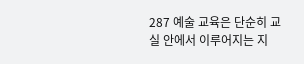287 예술 교육은 단순히 교실 안에서 이루어지는 지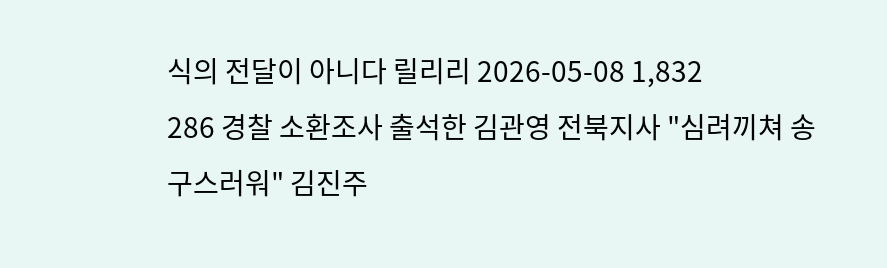식의 전달이 아니다 릴리리 2026-05-08 1,832
286 경찰 소환조사 출석한 김관영 전북지사 "심려끼쳐 송구스러워" 김진주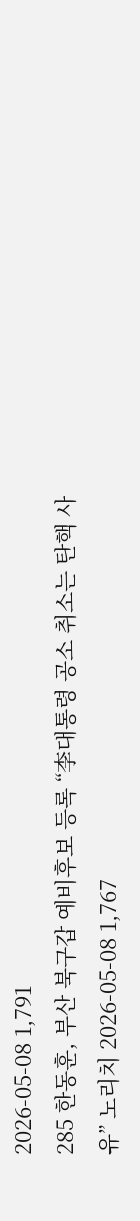2026-05-08 1,791
285 한동훈, 부산 북구갑 예비후보 등록 “李대통령 공소 취소는 탄핵 사유” 노리치 2026-05-08 1,767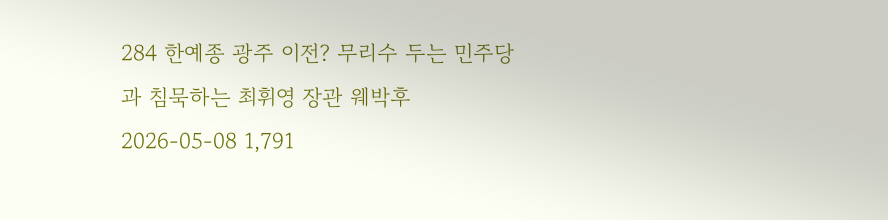284 한예종 광주 이전? 무리수 두는 민주당과 침묵하는 최휘영 장관 웨박후 2026-05-08 1,791